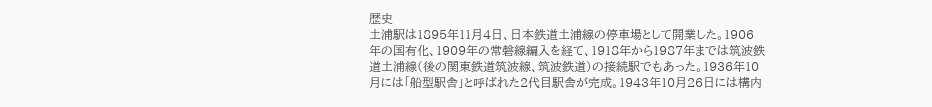歴史
土浦駅は1895年11月4日、日本鉄道土浦線の停車場として開業した。1906年の国有化、1909年の常磐線編入を経て、1918年から1987年までは筑波鉄道土浦線(後の関東鉄道筑波線、筑波鉄道)の接続駅でもあった。1936年10月には「船型駅舎」と呼ばれた2代目駅舎が完成。1943年10月26日には構内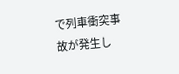で列車衝突事故が発生し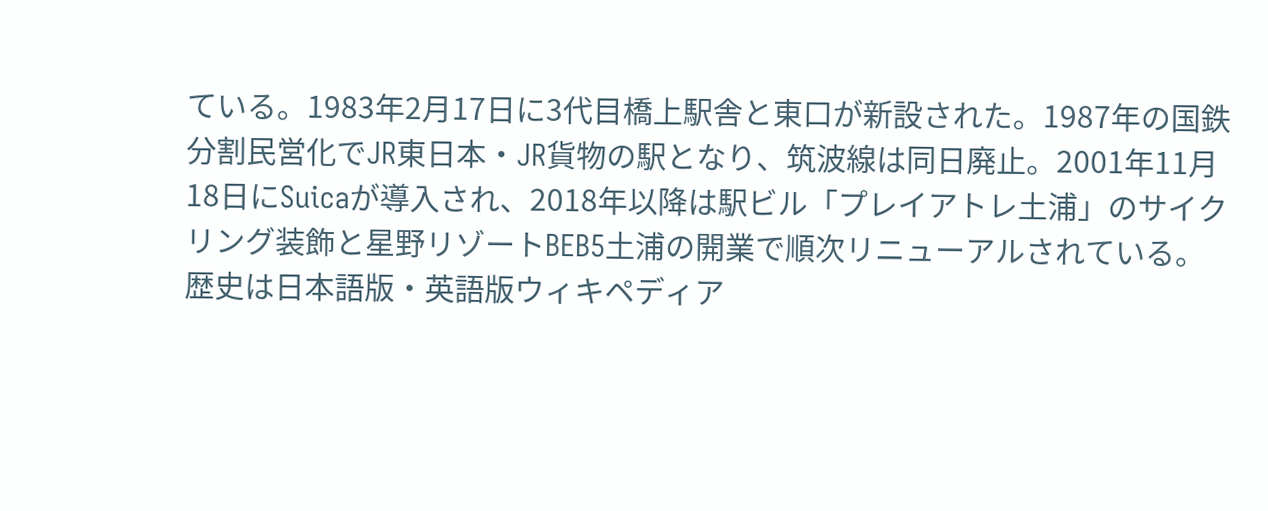ている。1983年2月17日に3代目橋上駅舎と東口が新設された。1987年の国鉄分割民営化でJR東日本・JR貨物の駅となり、筑波線は同日廃止。2001年11月18日にSuicaが導入され、2018年以降は駅ビル「プレイアトレ土浦」のサイクリング装飾と星野リゾートBEB5土浦の開業で順次リニューアルされている。
歴史は日本語版・英語版ウィキペディア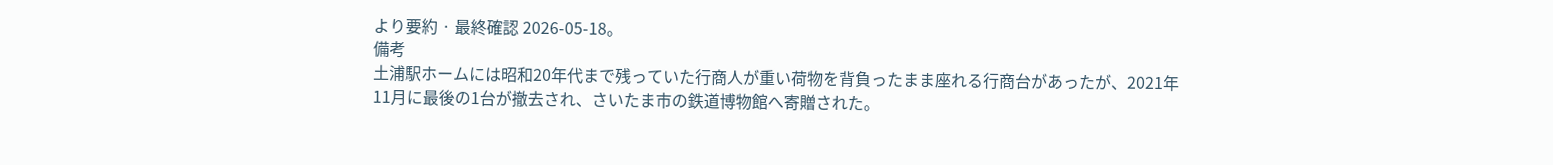より要約 · 最終確認 2026-05-18。
備考
土浦駅ホームには昭和20年代まで残っていた行商人が重い荷物を背負ったまま座れる行商台があったが、2021年11月に最後の1台が撤去され、さいたま市の鉄道博物館へ寄贈された。